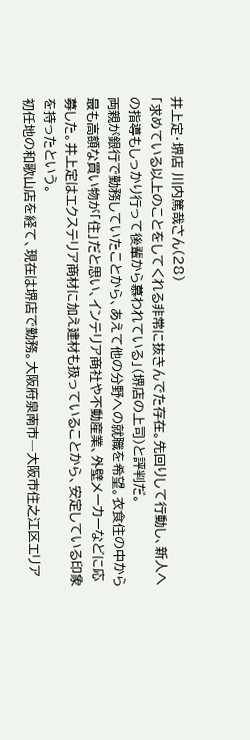井上定・堺店 川内篤哉さん(28)
「求めている以上のことをしてくれる非常に抜きんでた存在。先回りして行動し、新人への指導もしっかり行って後輩から慕われている」(堺店の上司)と評判だ。
両親が銀行で勤務していたことから、あえて他の分野への就職を希望。衣食住の中から最も高額な買い物が「住」だと思い、インテリア商社や不動産業、外壁メーカーなどに応募した。井上定はエクステリア商材に加え建材も扱っていることから、安定している印象を持ったという。
初任地の和歌山店を経て、現在は堺店で勤務。大阪府泉南市―大阪市住之江区エリア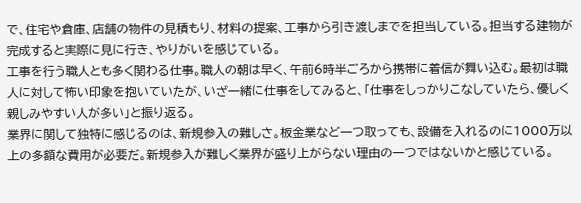で、住宅や倉庫、店舗の物件の見積もり、材料の提案、工事から引き渡しまでを担当している。担当する建物が完成すると実際に見に行き、やりがいを感じている。
工事を行う職人とも多く関わる仕事。職人の朝は早く、午前6時半ごろから携帯に着信が舞い込む。最初は職人に対して怖い印象を抱いていたが、いざ一緒に仕事をしてみると、「仕事をしっかりこなしていたら、優しく親しみやすい人が多い」と振り返る。
業界に関して独特に感じるのは、新規参入の難しさ。板金業など一つ取っても、設備を入れるのに1000万以上の多額な費用が必要だ。新規参入が難しく業界が盛り上がらない理由の一つではないかと感じている。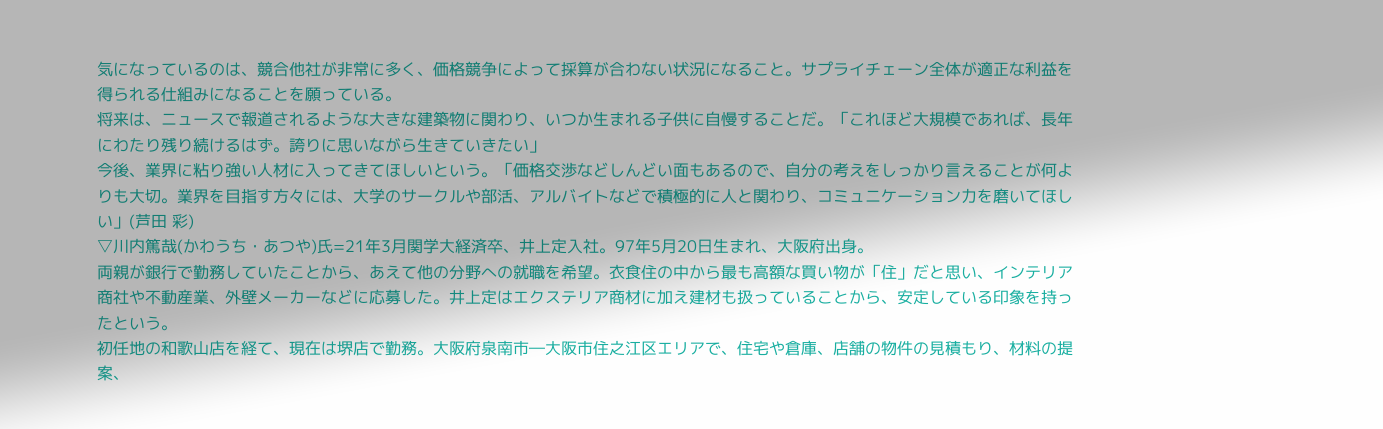気になっているのは、競合他社が非常に多く、価格競争によって採算が合わない状況になること。サプライチェーン全体が適正な利益を得られる仕組みになることを願っている。
将来は、ニュースで報道されるような大きな建築物に関わり、いつか生まれる子供に自慢することだ。「これほど大規模であれば、長年にわたり残り続けるはず。誇りに思いながら生きていきたい」
今後、業界に粘り強い人材に入ってきてほしいという。「価格交渉などしんどい面もあるので、自分の考えをしっかり言えることが何よりも大切。業界を目指す方々には、大学のサークルや部活、アルバイトなどで積極的に人と関わり、コミュニケーション力を磨いてほしい」(芦田 彩)
▽川内篤哉(かわうち・あつや)氏=21年3月関学大経済卒、井上定入社。97年5月20日生まれ、大阪府出身。
両親が銀行で勤務していたことから、あえて他の分野への就職を希望。衣食住の中から最も高額な買い物が「住」だと思い、インテリア商社や不動産業、外壁メーカーなどに応募した。井上定はエクステリア商材に加え建材も扱っていることから、安定している印象を持ったという。
初任地の和歌山店を経て、現在は堺店で勤務。大阪府泉南市―大阪市住之江区エリアで、住宅や倉庫、店舗の物件の見積もり、材料の提案、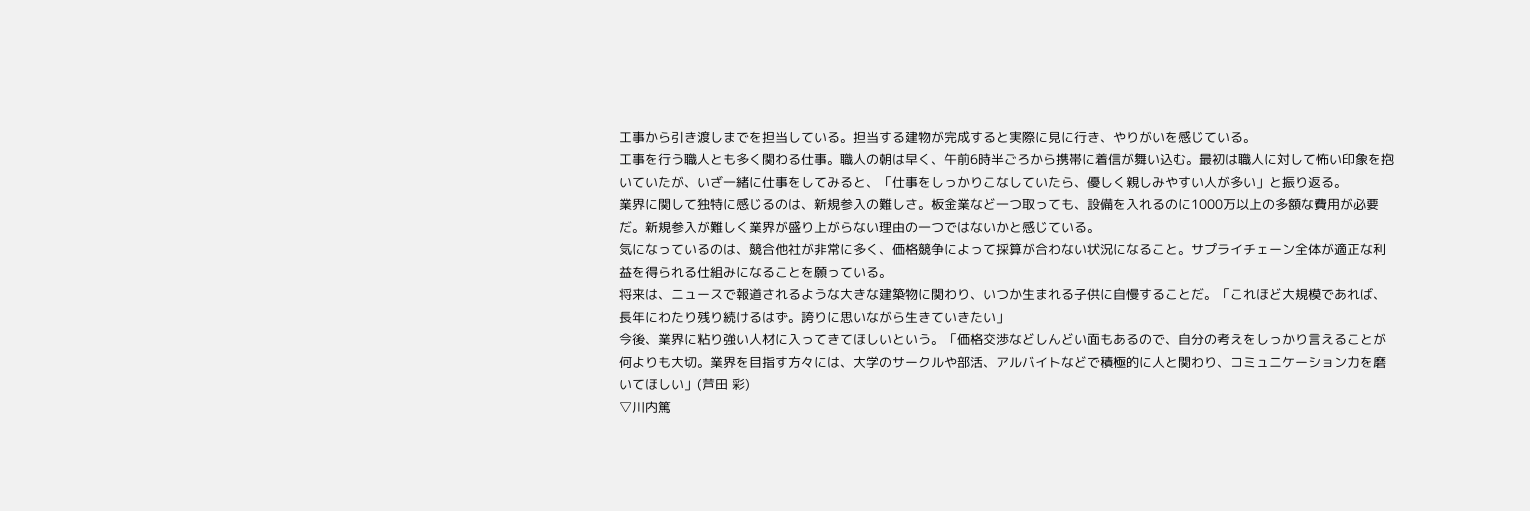工事から引き渡しまでを担当している。担当する建物が完成すると実際に見に行き、やりがいを感じている。
工事を行う職人とも多く関わる仕事。職人の朝は早く、午前6時半ごろから携帯に着信が舞い込む。最初は職人に対して怖い印象を抱いていたが、いざ一緒に仕事をしてみると、「仕事をしっかりこなしていたら、優しく親しみやすい人が多い」と振り返る。
業界に関して独特に感じるのは、新規参入の難しさ。板金業など一つ取っても、設備を入れるのに1000万以上の多額な費用が必要だ。新規参入が難しく業界が盛り上がらない理由の一つではないかと感じている。
気になっているのは、競合他社が非常に多く、価格競争によって採算が合わない状況になること。サプライチェーン全体が適正な利益を得られる仕組みになることを願っている。
将来は、ニュースで報道されるような大きな建築物に関わり、いつか生まれる子供に自慢することだ。「これほど大規模であれば、長年にわたり残り続けるはず。誇りに思いながら生きていきたい」
今後、業界に粘り強い人材に入ってきてほしいという。「価格交渉などしんどい面もあるので、自分の考えをしっかり言えることが何よりも大切。業界を目指す方々には、大学のサークルや部活、アルバイトなどで積極的に人と関わり、コミュニケーション力を磨いてほしい」(芦田 彩)
▽川内篤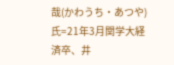哉(かわうち・あつや)氏=21年3月関学大経済卒、井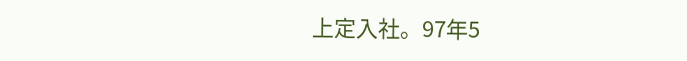上定入社。97年5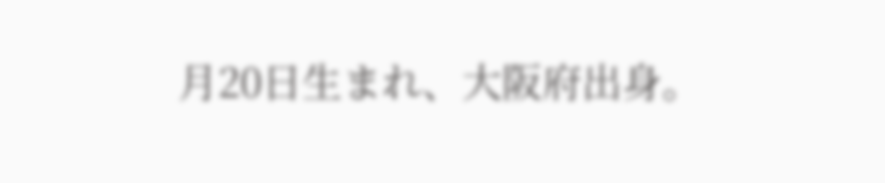月20日生まれ、大阪府出身。